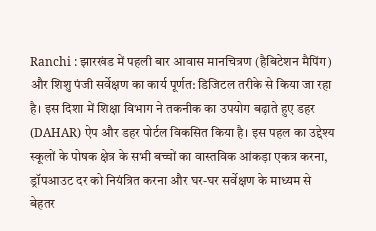Ranchi : झारखंड में पहली बार आवास मानचित्रण (हैबिटेशन मैपिंग) और शिशु पंजी सर्वेक्षण का कार्य पूर्णत: डिजिटल तरीके से किया जा रहा है। इस दिशा में शिक्षा विभाग ने तकनीक का उपयोग बढ़ाते हुए डहर (DAHAR) ऐप और डहर पोर्टल विकसित किया है। इस पहल का उद्देश्य स्कूलों के पोषक क्षेत्र के सभी बच्चों का वास्तविक आंकड़ा एकत्र करना, ड्रॉपआउट दर को नियंत्रित करना और घर-घर सर्वेक्षण के माध्यम से बेहतर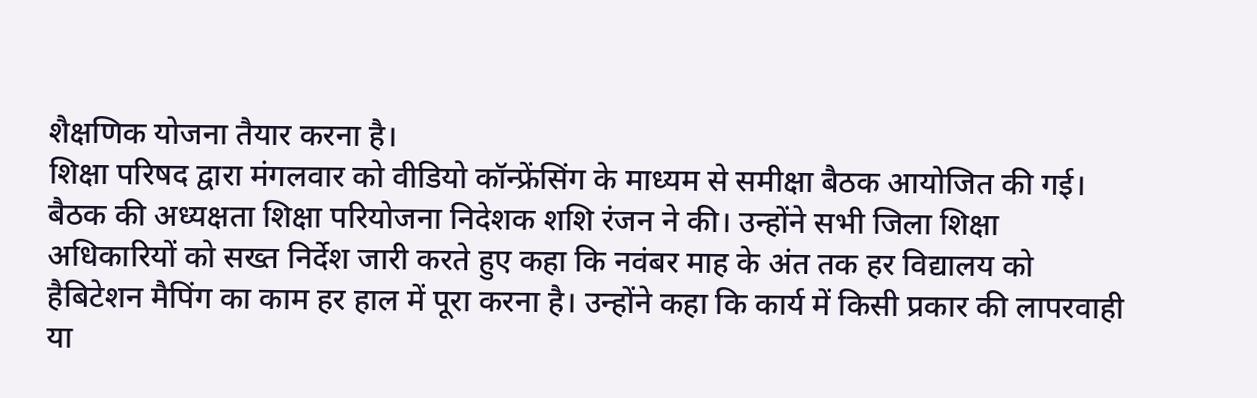शैक्षणिक योजना तैयार करना है।
शिक्षा परिषद द्वारा मंगलवार को वीडियो कॉन्फ्रेंसिंग के माध्यम से समीक्षा बैठक आयोजित की गई। बैठक की अध्यक्षता शिक्षा परियोजना निदेशक शशि रंजन ने की। उन्होंने सभी जिला शिक्षा अधिकारियों को सख्त निर्देश जारी करते हुए कहा कि नवंबर माह के अंत तक हर विद्यालय को हैबिटेशन मैपिंग का काम हर हाल में पूरा करना है। उन्होंने कहा कि कार्य में किसी प्रकार की लापरवाही या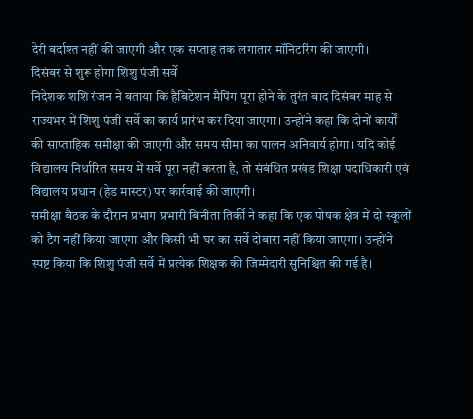देरी बर्दाश्त नहीं की जाएगी और एक सप्ताह तक लगातार मॉनिटरिंग की जाएगी।
दिसंबर से शुरू होगा शिशु पंजी सर्वे
निदेशक शशि रंजन ने बताया कि हैबिटेशन मैपिंग पूरा होने के तुरंत बाद दिसंबर माह से राज्यभर में शिशु पंजी सर्वे का कार्य प्रारंभ कर दिया जाएगा। उन्होंने कहा कि दोनों कार्यों की साप्ताहिक समीक्षा की जाएगी और समय सीमा का पालन अनिवार्य होगा। यदि कोई विद्यालय निर्धारित समय में सर्वे पूरा नहीं करता है, तो संबंधित प्रखंड शिक्षा पदाधिकारी एवं विद्यालय प्रधान (हेड मास्टर) पर कार्रवाई की जाएगी।
समीक्षा बैठक के दौरान प्रभाग प्रभारी बिनीता तिर्की ने कहा कि एक पोषक क्षेत्र में दो स्कूलों को टैग नहीं किया जाएगा और किसी भी घर का सर्वे दोबारा नहीं किया जाएगा। उन्होंने स्पष्ट किया कि शिशु पंजी सर्वे में प्रत्येक शिक्षक की जिम्मेदारी सुनिश्चित की गई है।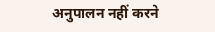अनुपालन नहीं करने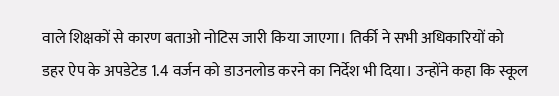वाले शिक्षकों से कारण बताओ नोटिस जारी किया जाएगा। तिर्की ने सभी अधिकारियों को डहर ऐप के अपडेटेड 1.4 वर्जन को डाउनलोड करने का निर्देश भी दिया। उन्होंने कहा कि स्कूल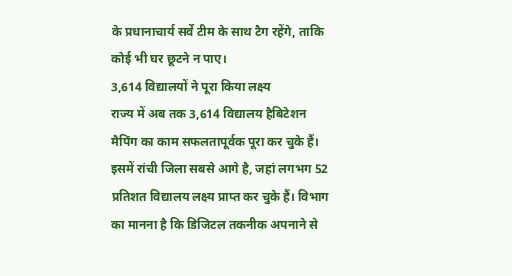के प्रधानाचार्य सर्वे टीम के साथ टैग रहेंगे, ताकि कोई भी घर छूटने न पाए।
3,614 विद्यालयों ने पूरा किया लक्ष्य
राज्य में अब तक 3,614 विद्यालय हैबिटेशन मैपिंग का काम सफलतापूर्वक पूरा कर चुके हैं। इसमें रांची जिला सबसे आगे है, जहां लगभग 52 प्रतिशत विद्यालय लक्ष्य प्राप्त कर चुके हैं। विभाग का मानना है कि डिजिटल तकनीक अपनाने से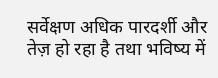सर्वेक्षण अधिक पारदर्शी और तेज़ हो रहा है तथा भविष्य में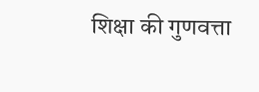शिक्षा की गुणवत्ता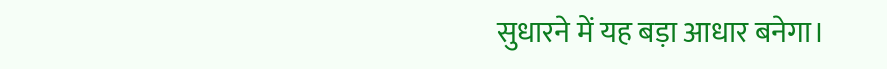सुधारने में यह बड़ा आधार बनेगा।